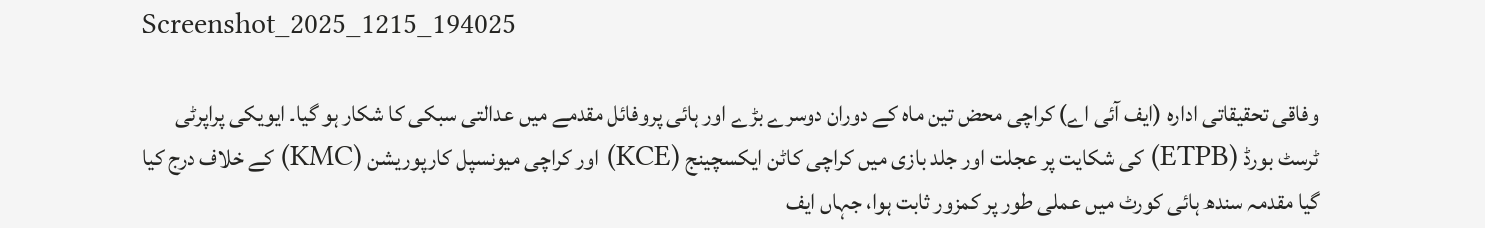Screenshot_2025_1215_194025

وفاقی تحقیقاتی ادارہ (ایف آئی اے) کراچی محض تین ماہ کے دوران دوسرے بڑے اور ہائی پروفائل مقدمے میں عدالتی سبکی کا شکار ہو گیا۔ ایویکی پراپرٹی ٹرسٹ بورڈ (ETPB) کی شکایت پر عجلت اور جلد بازی میں کراچی کاٹن ایکسچینج (KCE) اور کراچی میونسپل کارپوریشن (KMC) کے خلاف درج کیا گیا مقدمہ سندھ ہائی کورٹ میں عملی طور پر کمزور ثابت ہوا، جہاں ایف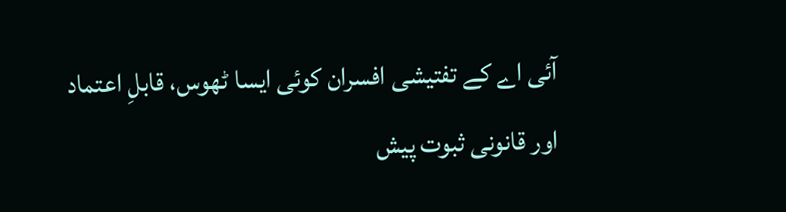آئی اے کے تفتیشی افسران کوئی ایسا ٹھوس، قابلِ اعتماد اور قانونی ثبوت پیش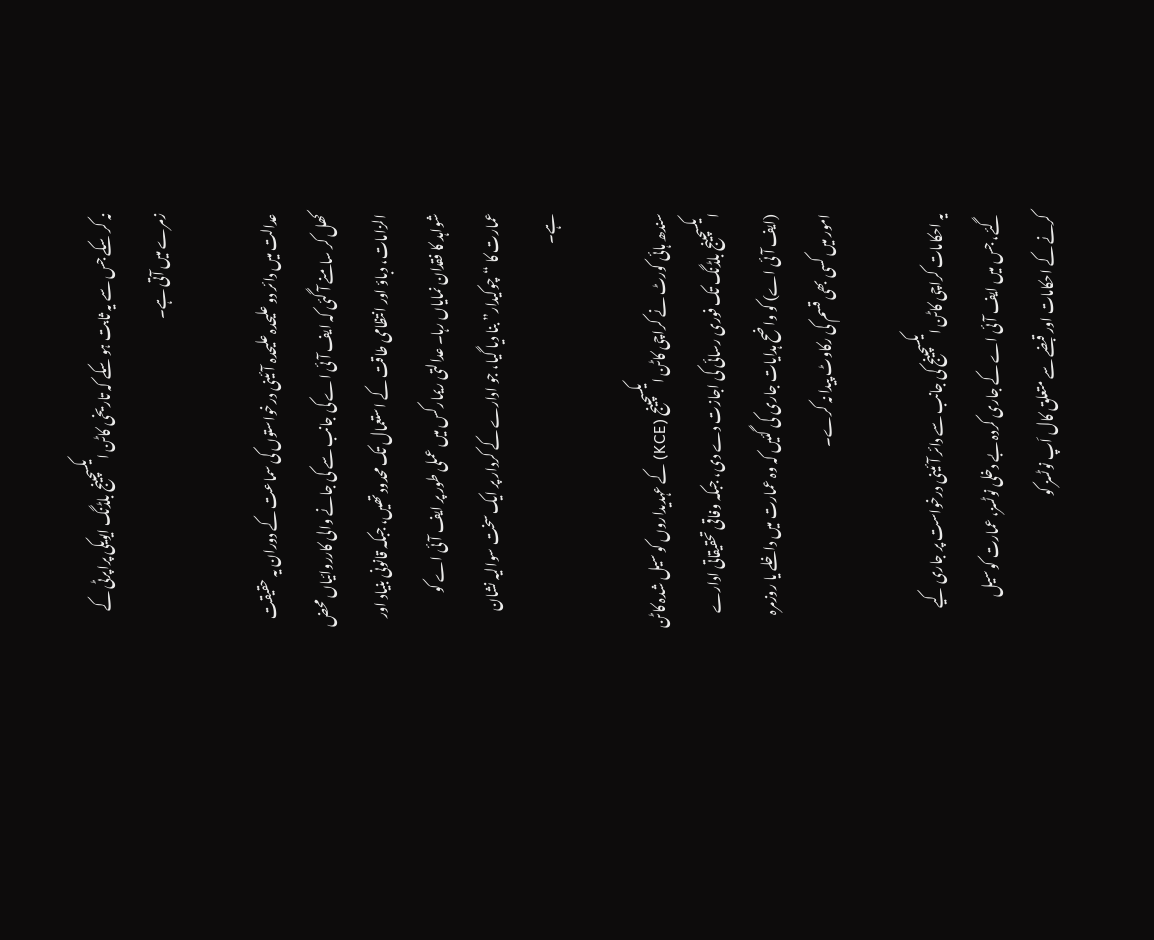نہ کر سکے جس سے یہ ثابت ہو سکے کہ تاریخی کاٹن ایکسچینج بلڈنگ ایویکی پراپرٹی کے زمرے میں آتی ہے۔

عدالت میں دائر دو علیحدہ علیحدہ آئینی درخواستوں کی سماعت کے دوران یہ حقیقت کھل کر سامنے آ گئی کہ ایف آئی اے کی جانب سے کی جانے والی کارروائیاں محض الزامات، دباؤ اور انتظامی طاقت کے استعمال تک محدود تھیں، جبکہ قانونی بنیاد اور شواہد کا فقدان نمایاں رہا۔ عدالتی ریمارکس میں عملی طور پر ایف آئی اے کو عمارت کا “چوکیدار” بنا دیا گیا، جو ادارے کے کردار پر ایک سخت سوالیہ نشان ہے۔

سندھ ہائی کورٹ نے کراچی کاٹن ایکسچینج (KCE) کے عہدیداروں کو سیل شدہ کاٹن ایکسچینج بلڈنگ تک فوری رسائی کی اجازت دے دی، جبکہ وفاقی تحقیقاتی ادارے (ایف آئی اے) کو واضح ہدایات جاری کی گئیں کہ وہ عمارت میں داخلے یا روزمرہ امور میں کسی بھی قسم کی رکاوٹ پیدا نہ کرے۔

یہ احکامات کراچی کاٹن ایکسچینج کی جانب سے دائر آئینی درخواست پر جاری کیے گئے، جس میں ایف آئی اے کے جاری کردہ بے دخلی نوٹسز، عمارت کو سیل کرنے کے احکامات اور قبضے سے متعلق کال اَپ نوٹسز کو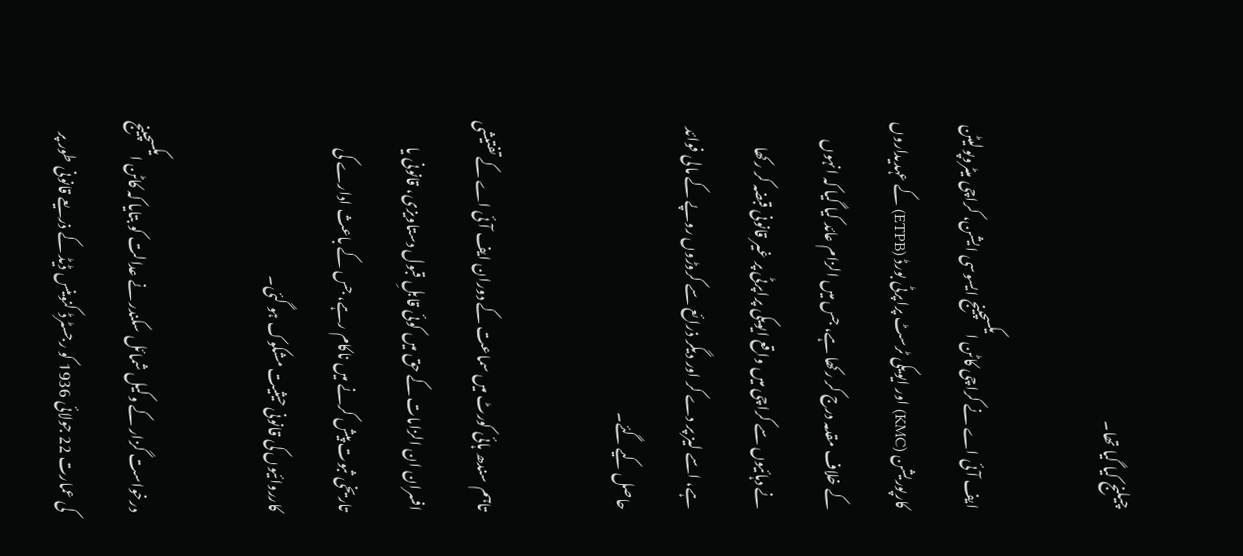چیلنج کیا گیا تھا۔

ایف آئی اے نے کراچی کاٹن ایکسچینج ایسوسی ایشن، کراچی میٹروپولیٹن کارپوریشن (KMC) اور ایویکی ٹرسٹ پراپرٹی بورڈ (ETPB) کے عہدیداروں کے خلاف مقدمہ درج کر رکھا ہے، جس میں الزام عائد کیا گیا کہ انہوں نے دہائیوں سے کراچی میں واقع ایویکی پراپرٹی پر غیر قانونی قبضہ کر رکھا ہے، اسے لیز پر دے کر اور دیگر ذرائع سے کروڑوں روپے کے مالی فوائد حاصل کیے گئے۔

تاہم سندھ ہائی کورٹ میں سماعت کے دوران ایف آئی اے کے تفتیشی افسران ان الزامات کے حق میں کوئی قابلِ قبول دستاویزی، قانونی یا تاریخی ثبوت پیش کرنے میں ناکام رہے، جس کے باعث ادارے کی کارروائیوں کی قانونی حیثیت مشکوک ہو گئی۔

درخواست گزار کے وکیل شمائل سکندر نے عدالت کو بتایا کہ کاٹن ایکسچینج کی عمارت 22 جولائی 1936 کو رجسٹرڈ کنوینس ڈیڈ کے ذریعے قانونی طور پر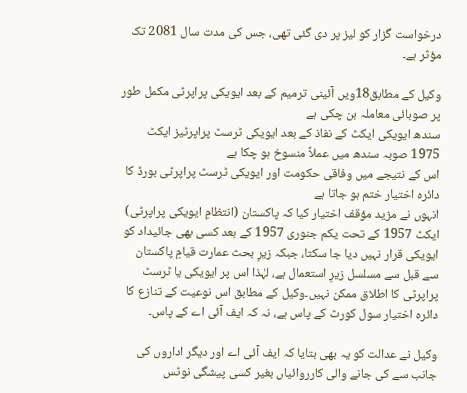درخواست گزار کو لیز پر دی گئی تھی، جس کی مدت سال 2081 تک مؤثر ہے۔

وکیل کے مطابق18ویں آئینی ترمیم کے بعد ایویکی پراپرٹی مکمل طور پر صوبائی معاملہ بن چکی ہے
سندھ ایویکی ایکٹ کے نفاذ کے بعد ایویکی ٹرسٹ پراپرٹیز ایکٹ 1975 صوبہ سندھ میں عملاً منسوخ ہو چکا ہے
اس کے نتیجے میں وفاقی حکومت اور ایویکی ٹرسٹ پراپرٹی بورڈ کا دائرہ اختیار ختم ہو جاتا ہے
انہوں نے مزید مؤقف اختیار کیا کہ پاکستان (انتظامِ ایویکی پراپرٹی) ایکٹ 1957 کے تحت یکم جنوری 1957 کے بعد کسی بھی جائیداد کو ایویکی قرار نہیں دیا جا سکتا، جبکہ زیرِ بحث عمارت قیامِ پاکستان سے قبل سے مسلسل زیرِ استعمال ہے، لہٰذا اس پر ایویکی یا ٹرسٹ پراپرٹی کا اطلاق ممکن نہیں۔وکیل کے مطابق اس نوعیت کے تنازع کا دائرہ اختیار سول کورٹ کے پاس ہے، نہ کہ ایف آئی اے کے پاس۔

وکیل نے عدالت کو یہ بھی بتایا کہ ایف آئی اے اور دیگر اداروں کی جانب سے کی جانے والی کارروائیاں بغیر کسی پیشگی نوٹس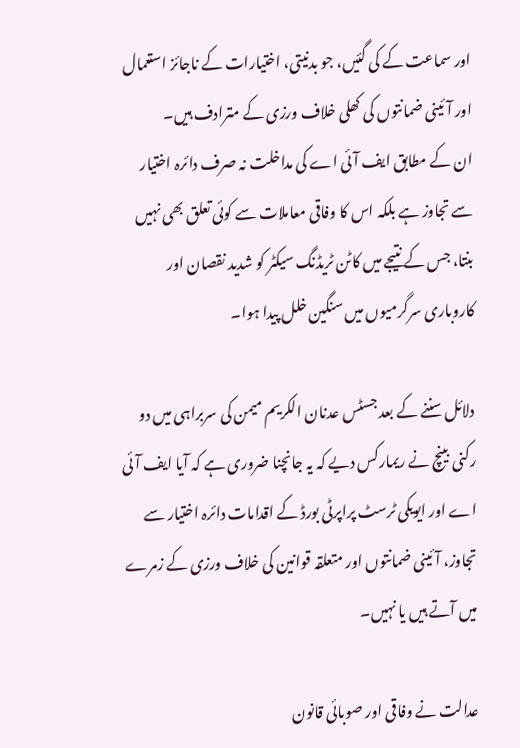اور سماعت کے کی گئیں، جو بدنیتی، اختیارات کے ناجائز استعمال اور آئینی ضمانتوں کی کھلی خلاف ورزی کے مترادف ہیں۔
ان کے مطابق ایف آئی اے کی مداخلت نہ صرف دائرہ اختیار سے تجاوز ہے بلکہ اس کا وفاقی معاملات سے کوئی تعلق بھی نہیں بنتا، جس کے نتیجے میں کاٹن ٹریڈنگ سیکٹر کو شدید نقصان اور کاروباری سرگرمیوں میں سنگین خلل پیدا ہوا۔

دلائل سننے کے بعد جسٹس عدنان الکریم میمن کی سربراہی میں دو رکنی بینچ نے ریمارکس دیے کہ یہ جانچنا ضروری ہے کہ آیا ایف آئی اے اور ایویکی ٹرسٹ پراپرٹی بورڈ کے اقدامات دائرہ اختیار سے تجاوز، آئینی ضمانتوں اور متعلقہ قوانین کی خلاف ورزی کے زمرے میں آتے ہیں یا نہیں۔

عدالت نے وفاقی اور صوبائی قانون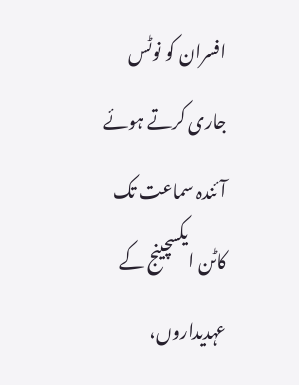افسران کو نوٹس جاری کرتے ہوئے آئندہ سماعت تک کاٹن ایکسچینج کے عہدیداروں،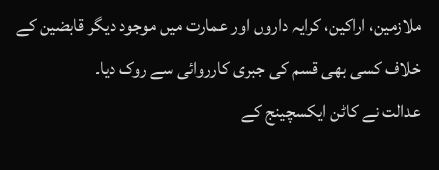ملازمین، اراکین، کرایہ داروں اور عمارت میں موجود دیگر قابضین کے خلاف کسی بھی قسم کی جبری کارروائی سے روک دیا۔
عدالت نے کاٹن ایکسچینج کے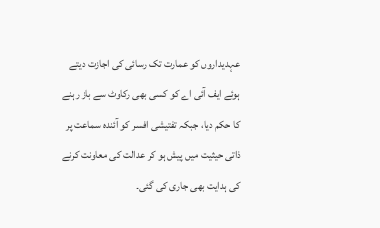عہدیداروں کو عمارت تک رسائی کی اجازت دیتے ہوئے ایف آئی اے کو کسی بھی رکاوٹ سے باز رہنے کا حکم دیا، جبکہ تفتیشی افسر کو آئندہ سماعت پر ذاتی حیثیت میں پیش ہو کر عدالت کی معاونت کرنے کی ہدایت بھی جاری کی گئی۔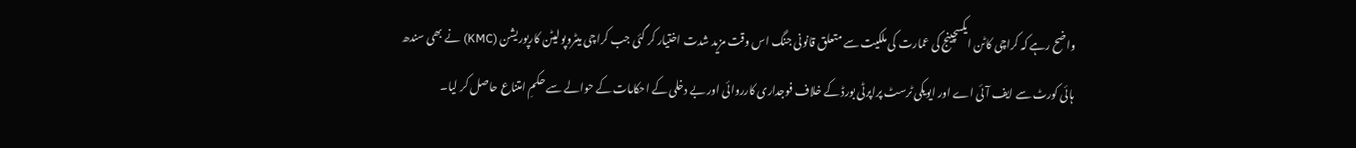واضح رہے کہ کراچی کاٹن ایکسچینج کی عمارت کی ملکیت سے متعلق قانونی جنگ اس وقت مزید شدت اختیار کر گئی جب کراچی میٹروپولیٹن کارپوریشن (KMC) نے بھی سندھ ہائی کورٹ سے ایف آئی اے اور ایویکی ٹرسٹ پراپرٹی بورڈ کے خلاف فوجداری کارروائی اور بے دخلی کے احکامات کے حوالے سے حکمِ امتناع حاصل کر لیا۔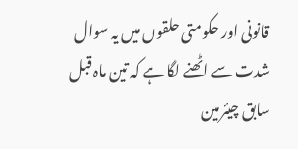قانونی اور حکومتی حلقوں میں یہ سوال شدت سے اٹھنے لگا ہے کہ تین ماہ قبل سابق چیئرمین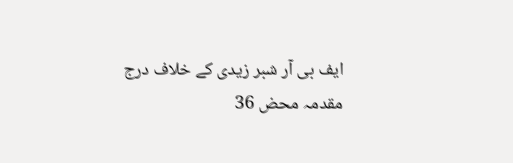ایف بی آر شبر زیدی کے خلاف درج مقدمہ محض 36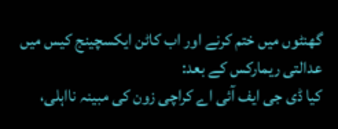گھنٹوں میں ختم کرنے اور اب کاٹن ایکسچینج کیس میں عدالتی ریمارکس کے بعد:
کیا ڈی جی ایف آئی اے کراچی زون کی مبینہ نااہلی،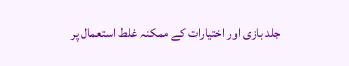جلد بازی اور اختیارات کے ممکنہ غلط استعمال پر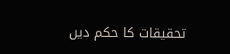تحقیقات کا حکم دیں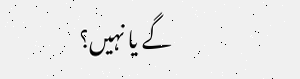گے یا نہیں؟